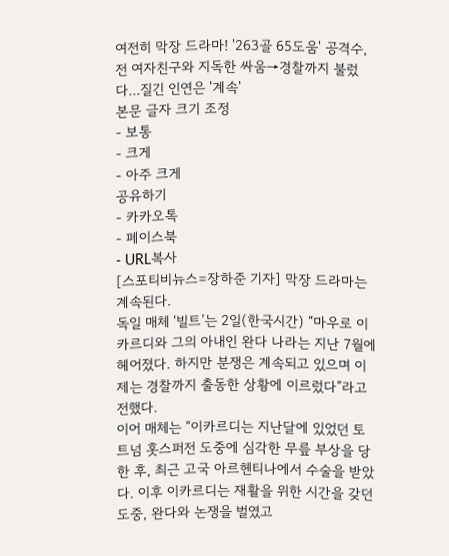여전히 막장 드라마! '263골 65도움' 공격수, 전 여자친구와 지독한 싸움→경찰까지 불렀다...질긴 인연은 '계속'
본문 글자 크기 조정
- 보통
- 크게
- 아주 크게
공유하기
- 카카오톡
- 페이스북
- URL복사
[스포티비뉴스=장하준 기자] 막장 드라마는 계속된다.
독일 매체 ‘빌트’는 2일(한국시간) “마우로 이카르디와 그의 아내인 완다 나라는 지난 7월에 헤어졌다. 하지만 분쟁은 계속되고 있으며 이제는 경찰까지 출동한 상황에 이르렀다”라고 전했다.
이어 매체는 “이카르디는 지난달에 있었던 토트넘 홋스퍼전 도중에 심각한 무릎 부상을 당한 후, 최근 고국 아르헨티나에서 수술을 받았다. 이후 이카르디는 재활을 위한 시간을 갖던 도중, 완다와 논쟁을 벌였고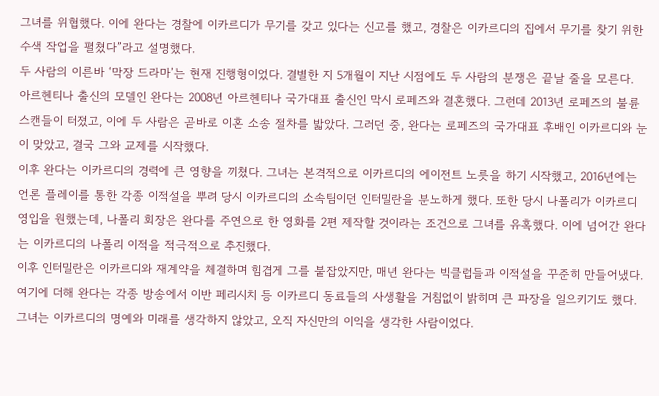그녀를 위협했다. 이에 완다는 경찰에 이카르디가 무기를 갖고 있다는 신고를 했고, 경찰은 이카르디의 집에서 무기를 찾기 위한 수색 작업을 펼쳤다”라고 설명했다.
두 사람의 이른바 ‘막장 드라마’는 현재 진행형이었다. 결별한 지 5개월이 지난 시점에도 두 사람의 분쟁은 끝날 줄을 모른다.
아르헨티나 출신의 모델인 완다는 2008년 아르헨티나 국가대표 출신인 막시 로페즈와 결혼했다. 그런데 2013년 로페즈의 불륜 스캔들이 터졌고, 이에 두 사람은 곧바로 이혼 소송 절차를 밟았다. 그러던 중, 완다는 로페즈의 국가대표 후배인 이카르디와 눈이 맞았고, 결국 그와 교제를 시작했다.
이후 완다는 이카르디의 경력에 큰 영향을 끼쳤다. 그녀는 본격적으로 이카르디의 에이전트 노릇을 하기 시작했고, 2016년에는 언론 플레이를 통한 각종 이적설을 뿌려 당시 이카르디의 소속팀이던 인터밀란을 분노하게 했다. 또한 당시 나폴리가 이카르디 영입을 원했는데, 나폴리 회장은 완다를 주연으로 한 영화를 2편 제작할 것이라는 조건으로 그녀를 유혹했다. 이에 넘어간 완다는 이카르디의 나폴리 이적을 적극적으로 추진했다.
이후 인터밀란은 이카르디와 재계약을 체결하며 힘겹게 그를 붙잡았지만, 매년 완다는 빅클럽들과 이적설을 꾸준히 만들어냈다.
여기에 더해 완다는 각종 방송에서 이반 페리시치 등 이카르디 동료들의 사생활을 거침없이 밝히며 큰 파장을 일으키기도 했다. 그녀는 이카르디의 명예와 미래를 생각하지 않았고, 오직 자신만의 이익을 생각한 사람이었다.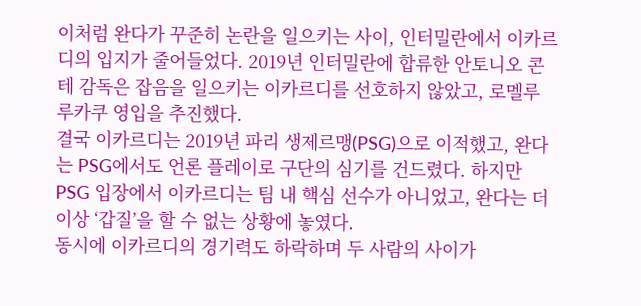이처럼 완다가 꾸준히 논란을 일으키는 사이, 인터밀란에서 이카르디의 입지가 줄어들었다. 2019년 인터밀란에 합류한 안토니오 콘테 감독은 잡음을 일으키는 이카르디를 선호하지 않았고, 로멜루 루카쿠 영입을 추진했다.
결국 이카르디는 2019년 파리 생제르맹(PSG)으로 이적했고, 완다는 PSG에서도 언론 플레이로 구단의 심기를 건드렸다. 하지만 PSG 입장에서 이카르디는 팀 내 핵심 선수가 아니었고, 완다는 더 이상 ‘갑질’을 할 수 없는 상황에 놓였다.
동시에 이카르디의 경기력도 하락하며 두 사람의 사이가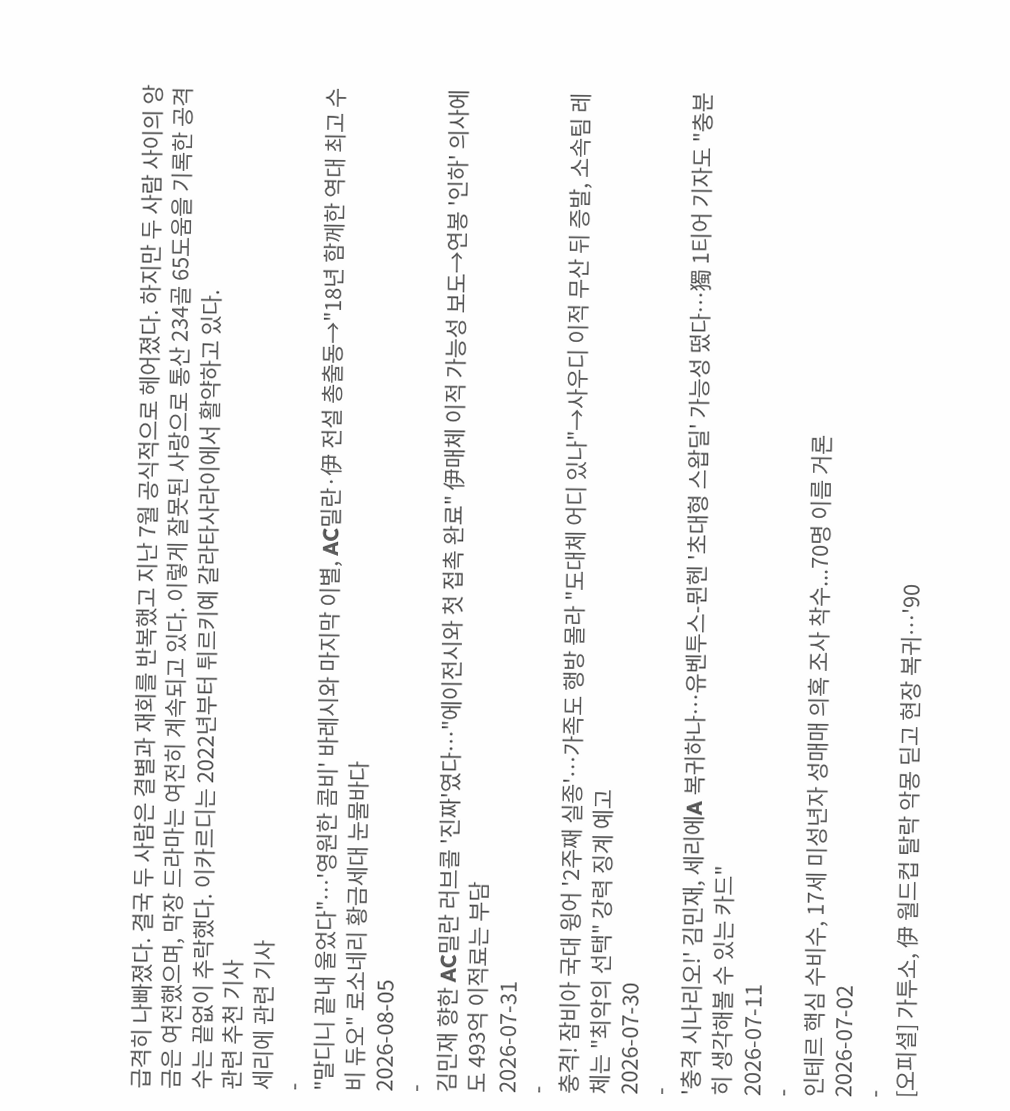급격히 나빠졌다. 결국 두 사람은 결별과 재회를 반복했고 지난 7월 공식적으로 헤어졌다. 하지만 두 사람 사이의 앙금은 여전했으며, 막장 드라마는 여전히 계속되고 있다. 이렇게 잘못된 사랑으로 통산 234골 65도움을 기록한 공격수는 끝없이 추락했다. 이카르디는 2022년부터 튀르키예 갈라타사라이에서 활약하고 있다.
관련 추천 기사
세리에 관련 기사
-
"말디니 끝내 울었다"…'영원한 콤비' 바레시와 마지막 이별, AC밀란·伊 전설 총출동→"18년 함께한 역대 최고 수비 듀오" 로소네리 황금세대 눈물바다
2026-08-05
-
김민재 향한 AC밀란 러브콜 '진짜'였다…"에이전시와 첫 접촉 완료" 伊매체 이적 가능성 보도→연봉 '인하' 의사에도 493억 이적료는 부담
2026-07-31
-
충격! 잠비아 국대 윙어 '2주째 실종'…가족도 행방 몰라 "도대체 어디 있나"→사우디 이적 무산 뒤 증발, 소속팀 레체는 "최악의 선택" 강력 징계 예고
2026-07-30
-
'충격 시나리오!' 김민재, 세리에A 복귀하나…유벤투스-뮌헨 '초대형 스왑딜' 가능성 떴다…獨 1티어 기자도 "충분히 생각해볼 수 있는 카드"
2026-07-11
-
인테르 핵심 수비수, 17세 미성년자 성매매 의혹 조사 착수...70명 이름 거론
2026-07-02
-
[오피셜] 가투소, 伊 월드컵 탈락 악몽 딛고 현장 복귀…'90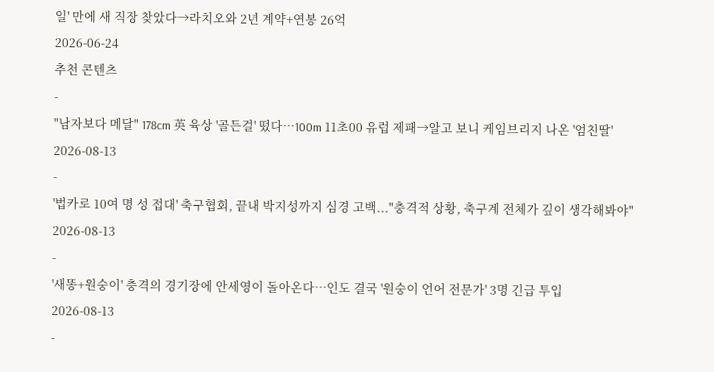일' 만에 새 직장 찾았다→라치오와 2년 계약+연봉 26억
2026-06-24
추천 콘텐츠
-
"남자보다 메달" 178cm 英 육상 '골든걸' 떴다…100m 11초00 유럽 제패→알고 보니 케임브리지 나온 '엄친딸'
2026-08-13
-
'법카로 10여 명 성 접대' 축구협회, 끝내 박지성까지 심경 고백..."충격적 상황, 축구계 전체가 깊이 생각해봐야"
2026-08-13
-
'새똥+원숭이' 충격의 경기장에 안세영이 돌아온다…인도 결국 '원숭이 언어 전문가' 3명 긴급 투입
2026-08-13
-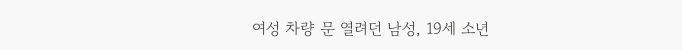여성 차량 문 열려던 남성, 19세 소년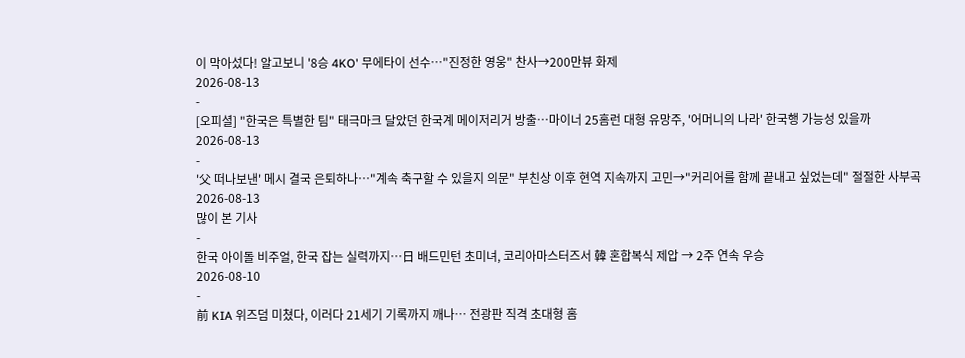이 막아섰다! 알고보니 '8승 4KO' 무에타이 선수…"진정한 영웅" 찬사→200만뷰 화제
2026-08-13
-
[오피셜] "한국은 특별한 팀" 태극마크 달았던 한국계 메이저리거 방출…마이너 25홈런 대형 유망주, '어머니의 나라' 한국행 가능성 있을까
2026-08-13
-
'父 떠나보낸' 메시 결국 은퇴하나…"계속 축구할 수 있을지 의문" 부친상 이후 현역 지속까지 고민→"커리어를 함께 끝내고 싶었는데" 절절한 사부곡
2026-08-13
많이 본 기사
-
한국 아이돌 비주얼, 한국 잡는 실력까지…日 배드민턴 초미녀, 코리아마스터즈서 韓 혼합복식 제압 → 2주 연속 우승
2026-08-10
-
前 KIA 위즈덤 미쳤다, 이러다 21세기 기록까지 깨나… 전광판 직격 초대형 홈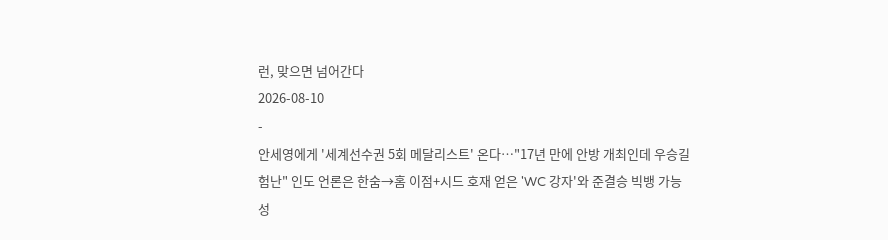런, 맞으면 넘어간다
2026-08-10
-
안세영에게 '세계선수권 5회 메달리스트' 온다…"17년 만에 안방 개최인데 우승길 험난" 인도 언론은 한숨→홈 이점+시드 호재 얻은 'WC 강자'와 준결승 빅뱅 가능성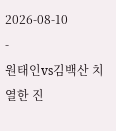2026-08-10
-
원태인vs김백산 치열한 진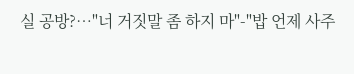실 공방?…"너 거짓말 좀 하지 마"-"밥 언제 사주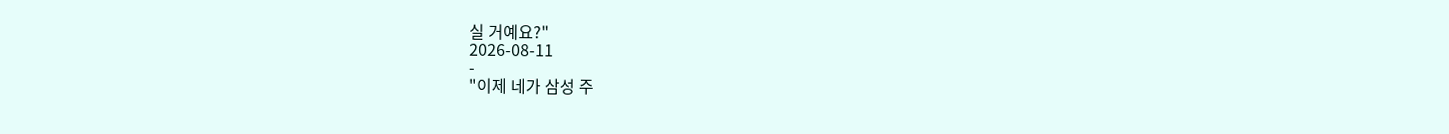실 거예요?"
2026-08-11
-
"이제 네가 삼성 주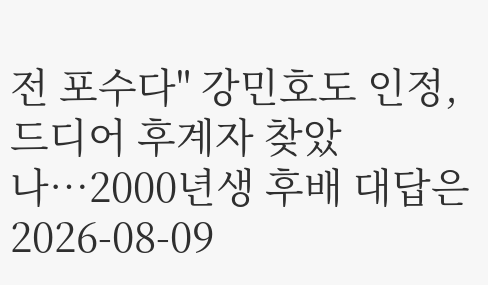전 포수다" 강민호도 인정, 드디어 후계자 찾았나…2000년생 후배 대답은
2026-08-09